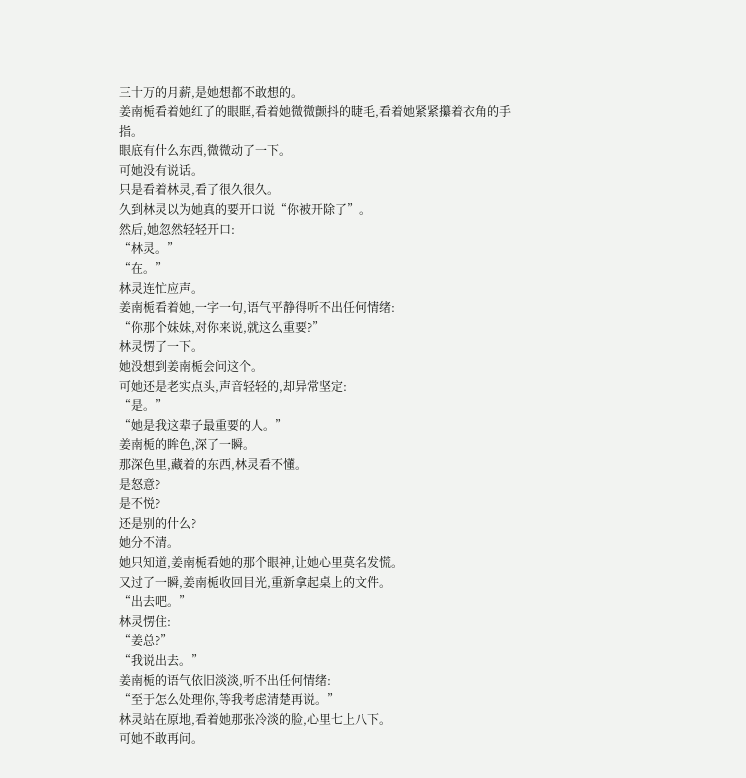三十万的月薪,是她想都不敢想的。
姜南栀看着她红了的眼眶,看着她微微颤抖的睫毛,看着她紧紧攥着衣角的手指。
眼底有什么东西,微微动了一下。
可她没有说话。
只是看着林灵,看了很久很久。
久到林灵以为她真的要开口说“你被开除了”。
然后,她忽然轻轻开口:
“林灵。”
“在。”
林灵连忙应声。
姜南栀看着她,一字一句,语气平静得听不出任何情绪:
“你那个妹妹,对你来说,就这么重要?”
林灵愣了一下。
她没想到姜南栀会问这个。
可她还是老实点头,声音轻轻的,却异常坚定:
“是。”
“她是我这辈子最重要的人。”
姜南栀的眸色,深了一瞬。
那深色里,藏着的东西,林灵看不懂。
是怒意?
是不悦?
还是别的什么?
她分不清。
她只知道,姜南栀看她的那个眼神,让她心里莫名发慌。
又过了一瞬,姜南栀收回目光,重新拿起桌上的文件。
“出去吧。”
林灵愣住:
“姜总?”
“我说出去。”
姜南栀的语气依旧淡淡,听不出任何情绪:
“至于怎么处理你,等我考虑清楚再说。”
林灵站在原地,看着她那张冷淡的脸,心里七上八下。
可她不敢再问。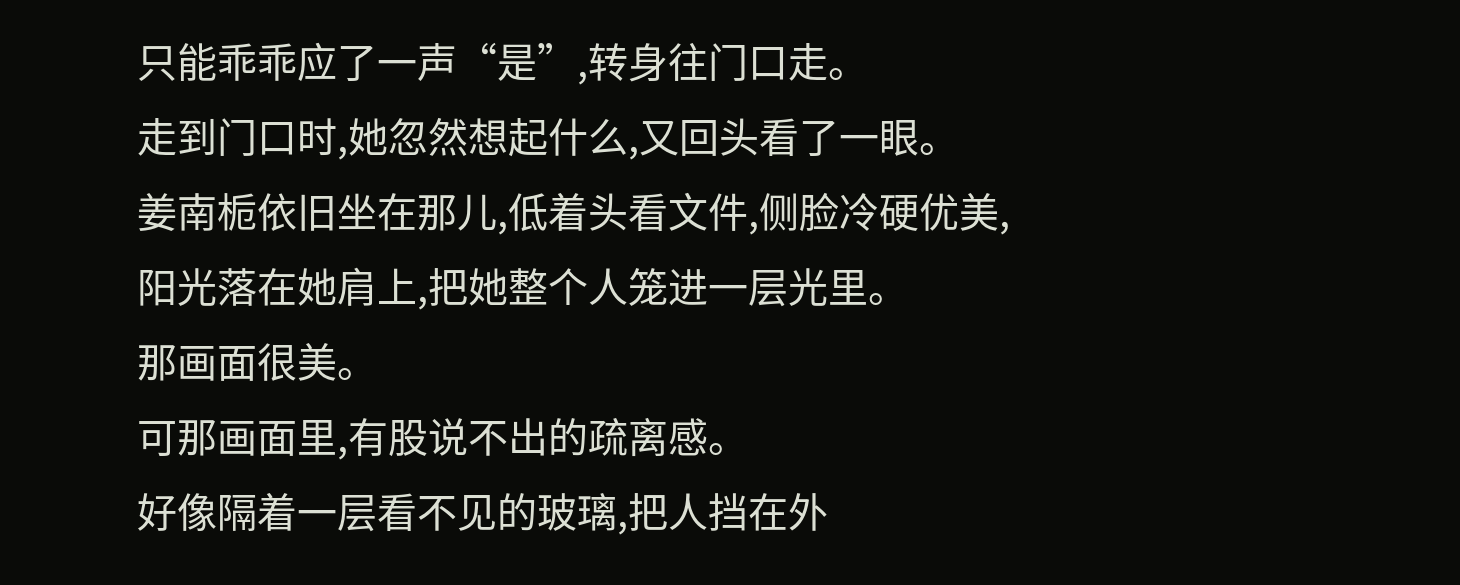只能乖乖应了一声“是”,转身往门口走。
走到门口时,她忽然想起什么,又回头看了一眼。
姜南栀依旧坐在那儿,低着头看文件,侧脸冷硬优美,阳光落在她肩上,把她整个人笼进一层光里。
那画面很美。
可那画面里,有股说不出的疏离感。
好像隔着一层看不见的玻璃,把人挡在外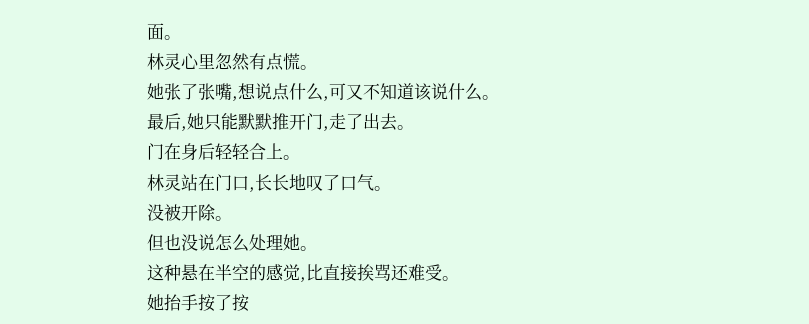面。
林灵心里忽然有点慌。
她张了张嘴,想说点什么,可又不知道该说什么。
最后,她只能默默推开门,走了出去。
门在身后轻轻合上。
林灵站在门口,长长地叹了口气。
没被开除。
但也没说怎么处理她。
这种悬在半空的感觉,比直接挨骂还难受。
她抬手按了按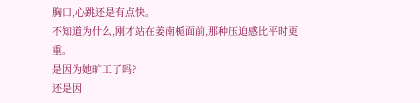胸口,心跳还是有点快。
不知道为什么,刚才站在姜南栀面前,那种压迫感比平时更重。
是因为她旷工了吗?
还是因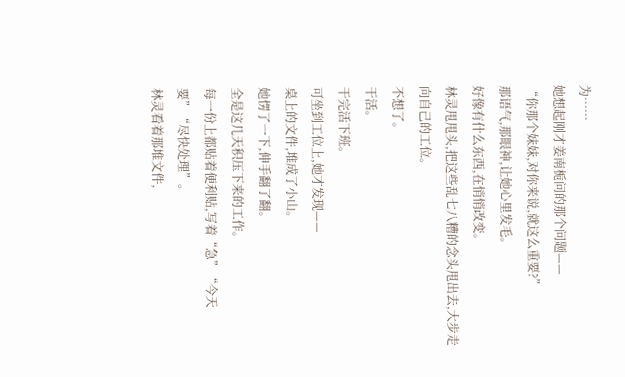为……
她想起刚才姜南栀问的那个问题——
“你那个妹妹,对你来说,就这么重要?”
那语气,那眼神,让她心里发毛。
好像有什么东西,在悄悄改变。
林灵甩甩头,把这些乱七八糟的念头甩出去,大步走向自己的工位。
不想了。
干活。
干完活下班。
可坐到工位上,她才发现——
桌上的文件,堆成了小山。
她愣了一下,伸手翻了翻。
全是这几天积压下来的工作。
每一份上都贴着便利贴,写着“急”“今天要”“尽快处理”。
林灵看着那堆文件,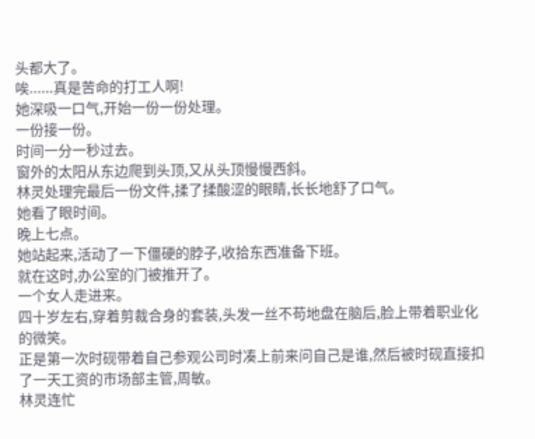头都大了。
唉......真是苦命的打工人啊!
她深吸一口气,开始一份一份处理。
一份接一份。
时间一分一秒过去。
窗外的太阳从东边爬到头顶,又从头顶慢慢西斜。
林灵处理完最后一份文件,揉了揉酸涩的眼睛,长长地舒了口气。
她看了眼时间。
晚上七点。
她站起来,活动了一下僵硬的脖子,收拾东西准备下班。
就在这时,办公室的门被推开了。
一个女人走进来。
四十岁左右,穿着剪裁合身的套装,头发一丝不苟地盘在脑后,脸上带着职业化的微笑。
正是第一次时砚带着自己参观公司时凑上前来问自己是谁,然后被时砚直接扣了一天工资的市场部主管,周敏。
林灵连忙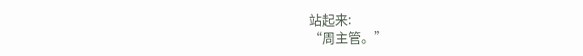站起来:
“周主管。”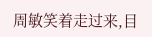周敏笑着走过来,目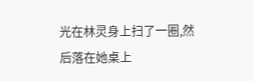光在林灵身上扫了一圈,然后落在她桌上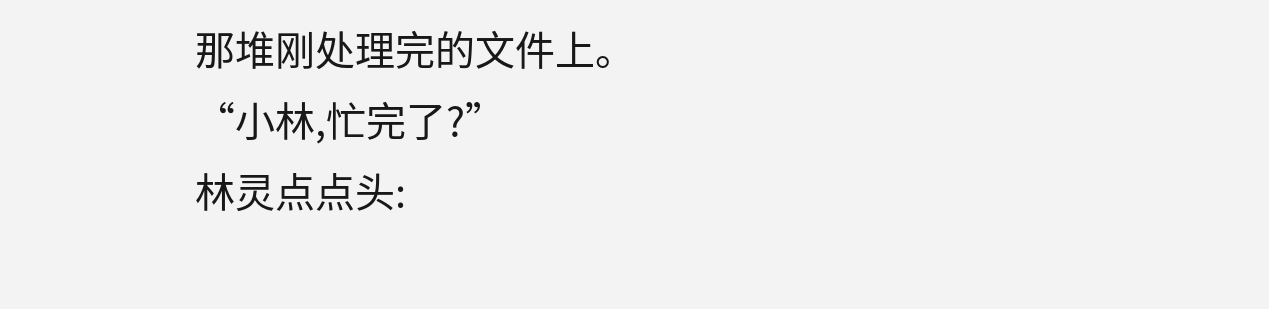那堆刚处理完的文件上。
“小林,忙完了?”
林灵点点头: